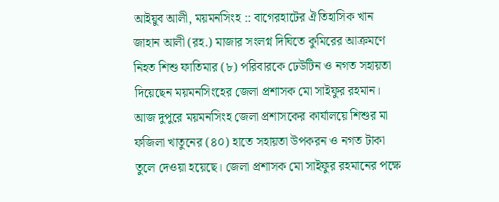আইয়ুব আলী, ময়মনসিংহ :: বাগেরহাটের ঐতিহাসিক খান জাহান আলী (রহ.) মাজার সংলগ্ন দিঘিতে কুমিরের আক্রমণে নিহত শিশু ফাতিমার (৮) পরিবারকে ঢেউটিন ও নগত সহায়তা দিয়েছেন ময়মনসিংহের জেলা প্রশাসক মো সাইফুর রহমান। আজ দুপুরে ময়মনসিংহ জেলা প্রশাসকের কার্যালয়ে শিশুর মা ফজিলা খাতুনের (৪০) হাতে সহায়তা উপকরন ও নগত টাকা তুলে দেওয়া হয়েছে। জেলা প্রশাসক মো সাইফুর রহমানের পক্ষে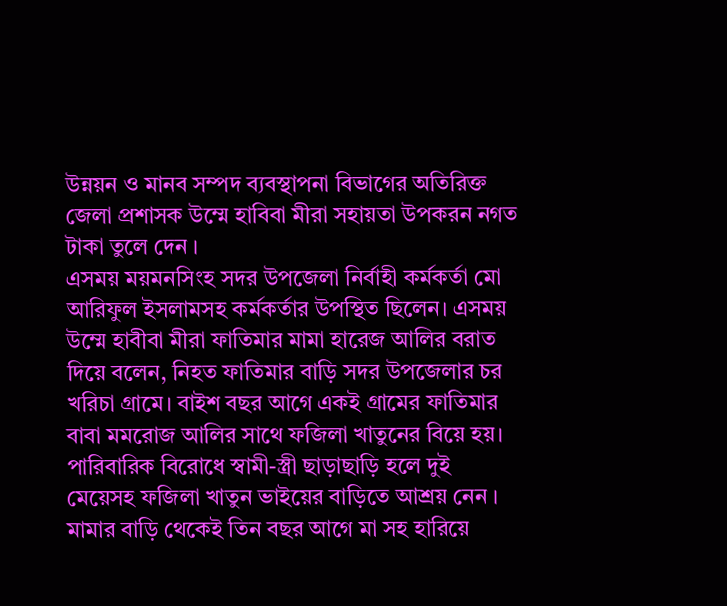উন্নয়ন ও মানব সম্পদ ব্যবস্থাপনা বিভাগের অতিরিক্ত জেলা প্রশাসক উম্মে হাবিবা মীরা সহায়তা উপকরন নগত টাকা তুলে দেন ।
এসময় ময়মনসিংহ সদর উপজেলা নির্বাহী কর্মকর্তা মো আরিফুল ইসলামসহ কর্মকর্তার উপস্থিত ছিলেন। এসময় উম্মে হাবীবা মীরা ফাতিমার মামা হারেজ আলির বরাত দিয়ে বলেন, নিহত ফাতিমার বাড়ি সদর উপজেলার চর খরিচা গ্রামে। বাইশ বছর আগে একই গ্রামের ফাতিমার বাবা মমরোজ আলির সাথে ফজিলা খাতুনের বিয়ে হয়। পারিবারিক বিরোধে স্বামী-স্ত্রী ছাড়াছাড়ি হলে দুই মেয়েসহ ফজিলা খাতুন ভাইয়ের বাড়িতে আশ্রয় নেন ।
মামার বাড়ি থেকেই তিন বছর আগে মা সহ হারিয়ে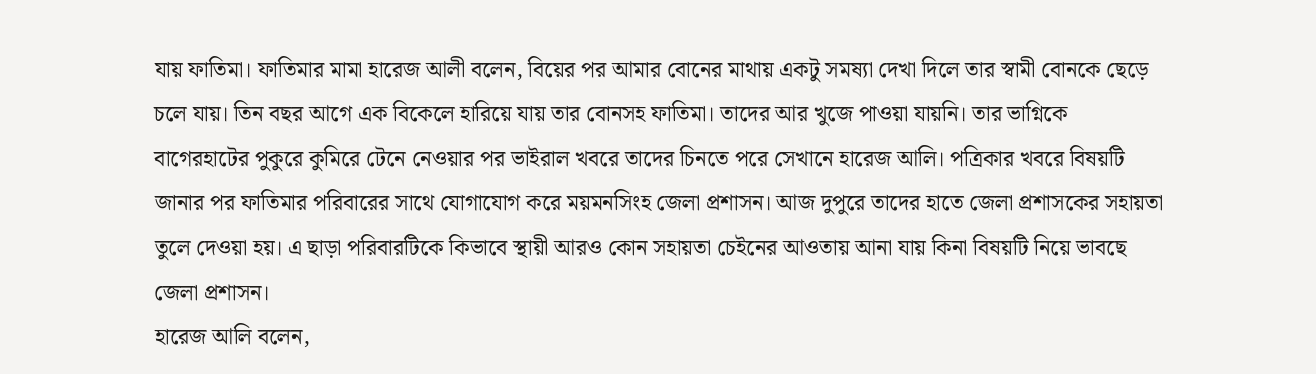যায় ফাতিমা। ফাতিমার মামা হারেজ আলী বলেন, বিয়ের পর আমার বোনের মাথায় একটু সমষ্যা দেখা দিলে তার স্বামী বোনকে ছেড়ে চলে যায়। তিন বছর আগে এক বিকেলে হারিয়ে যায় তার বোনসহ ফাতিমা। তাদের আর খুজে পাওয়া যায়নি। তার ভাগ্নিকে বাগেরহাটের পুকুরে কুমিরে টেনে নেওয়ার পর ভাইরাল খবরে তাদের চিনতে পরে সেখানে হারেজ আলি। পত্রিকার খবরে বিষয়টি জানার পর ফাতিমার পরিবারের সাথে যোগাযোগ করে ময়মনসিংহ জেলা প্রশাসন। আজ দুপুরে তাদের হাতে জেলা প্রশাসকের সহায়তা তুলে দেওয়া হয়। এ ছাড়া পরিবারটিকে কিভাবে স্থায়ী আরও কোন সহায়তা চেইনের আওতায় আনা যায় কিনা বিষয়টি নিয়ে ভাবছে জেলা প্রশাসন।
হারেজ আলি বলেন,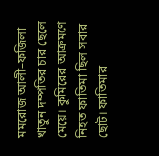মমরোজ আলী–ফজিলা খাতুন দম্পতির চার ছেলে মেয়ে। কুমিরের আক্রমণে নিহত ফাতিমা ছিল সবার ছোট। ফাতিমার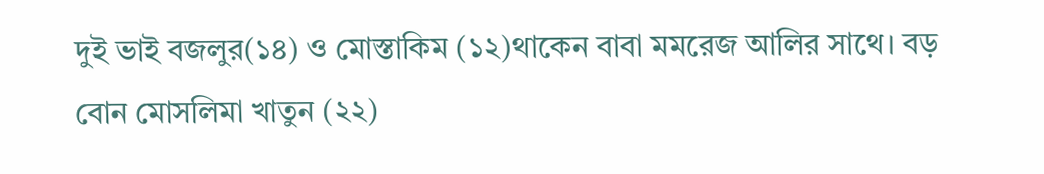দুই ভাই বজলুর(১৪) ও মোস্তাকিম (১২)থাকেন বাবা মমরেজ আলির সাথে। বড় বোন মোসলিমা খাতুন (২২)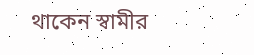থাকেন স্বামীর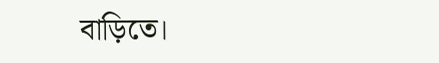বাড়িতে।